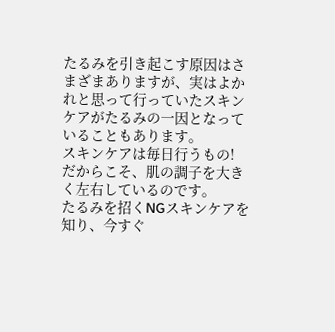たるみを引き起こす原因はさまざまありますが、実はよかれと思って行っていたスキンケアがたるみの一因となっていることもあります。
スキンケアは毎日行うもの!
だからこそ、肌の調子を大きく左右しているのです。
たるみを招くNGスキンケアを知り、今すぐ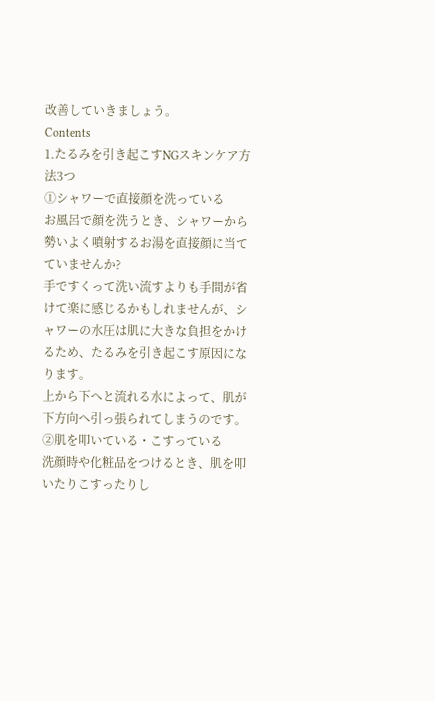改善していきましょう。
Contents
1.たるみを引き起こすNGスキンケア方法3つ
①シャワーで直接顔を洗っている
お風呂で顔を洗うとき、シャワーから勢いよく噴射するお湯を直接顔に当てていませんか?
手ですくって洗い流すよりも手間が省けて楽に感じるかもしれませんが、シャワーの水圧は肌に大きな負担をかけるため、たるみを引き起こす原因になります。
上から下へと流れる水によって、肌が下方向へ引っ張られてしまうのです。
②肌を叩いている・こすっている
洗顔時や化粧品をつけるとき、肌を叩いたりこすったりし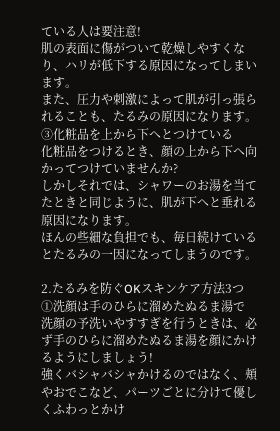ている人は要注意!
肌の表面に傷がついて乾燥しやすくなり、ハリが低下する原因になってしまいます。
また、圧力や刺激によって肌が引っ張られることも、たるみの原因になります。
③化粧品を上から下へとつけている
化粧品をつけるとき、顔の上から下へ向かってつけていませんか?
しかしそれでは、シャワーのお湯を当てたときと同じように、肌が下へと垂れる原因になります。
ほんの些細な負担でも、毎日続けているとたるみの一因になってしまうのです。

2.たるみを防ぐOKスキンケア方法3つ
①洗顔は手のひらに溜めたぬるま湯で
洗顔の予洗いやすすぎを行うときは、必ず手のひらに溜めたぬるま湯を顔にかけるようにしましょう!
強くバシャバシャかけるのではなく、頬やおでこなど、パーツごとに分けて優しくふわっとかけ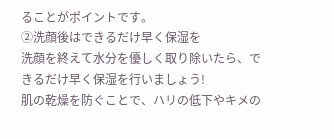ることがポイントです。
②洗顔後はできるだけ早く保湿を
洗顔を終えて水分を優しく取り除いたら、できるだけ早く保湿を行いましょう!
肌の乾燥を防ぐことで、ハリの低下やキメの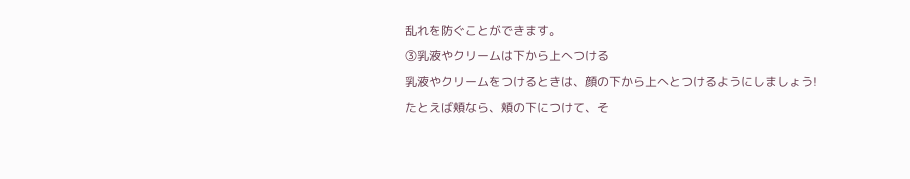乱れを防ぐことができます。
③乳液やクリームは下から上へつける
乳液やクリームをつけるときは、顔の下から上へとつけるようにしましょう!
たとえば頬なら、頬の下につけて、そ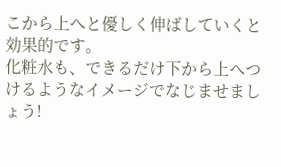こから上へと優しく伸ばしていくと効果的です。
化粧水も、できるだけ下から上へつけるようなイメージでなじませましょう!